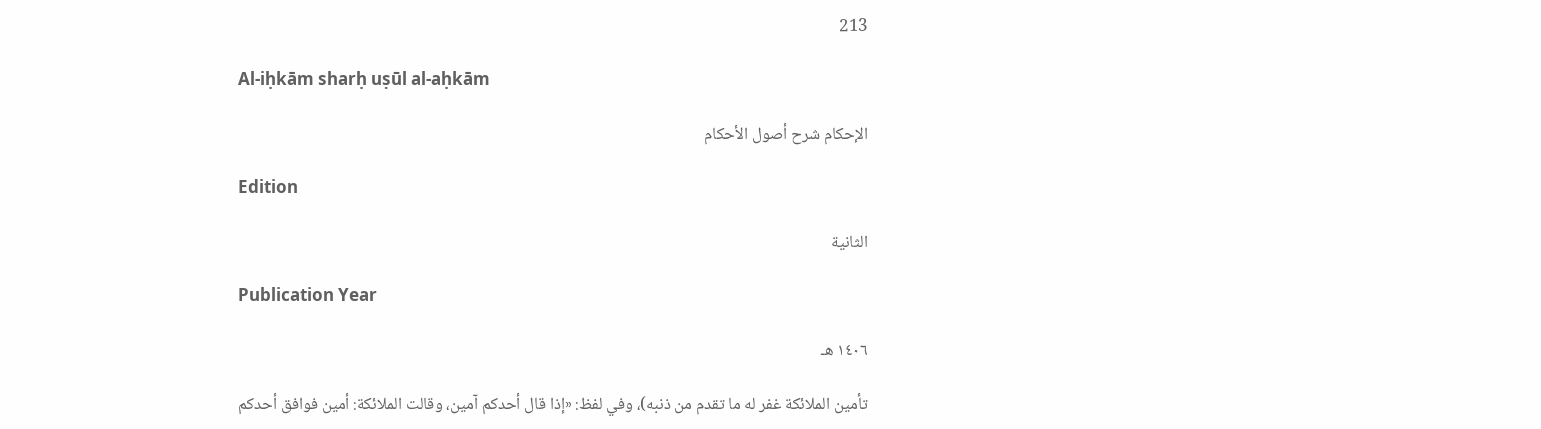213

Al-iḥkām sharḥ uṣūl al-aḥkām

الإحكام شرح أصول الأحكام

Edition

الثانية

Publication Year

١٤٠٦ هـ

تأمين الملائكة غفر له ما تقدم من ذنبه)، وفي لفظ: «إذا قال أحدكم آمين، وقالت الملائكة: أمين فوافق أحدكم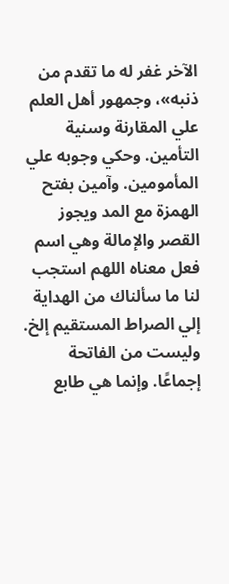الآخر غفر له ما تقدم من ذنبه»، وجمهور أهل العلم علي المقارنة وسنية التأمين. وحكي وجوبه علي المأمومين. وآمين بفتح الهمزة مع المد ويجوز القصر والإمالة وهي اسم فعل معناه اللهم استجب لنا ما سألناك من الهداية إلي الصراط المستقيم إلخ. وليست من الفاتحة إجماعًا. وإنما هي طابع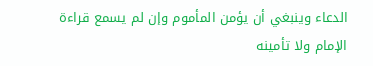الدعاء وينبغي أن يؤمن المأموم وإن لم يسمع قراءة الإمام ولا تأمينه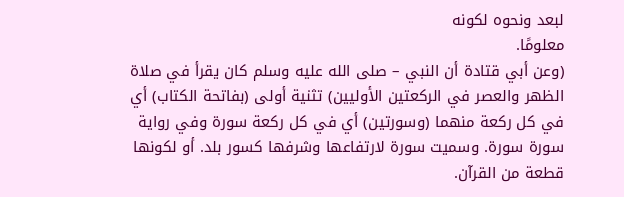لبعد ونحوه لكونه
معلومًا.
(وعن أبي قتادة أن النبي – صلى الله عليه وسلم كان يقرأ في صلاة الظهر والعصر في الركعتين الأوليين) تثنية أولى (بفاتحة الكتاب) أي في كل ركعة منهما (وسورتين) أي في كل ركعة سورة وفي رواية سورة سورة. وسميت سورة لارتفاعها وشرفها كسور بلد. أو لكونها قطعة من القرآن.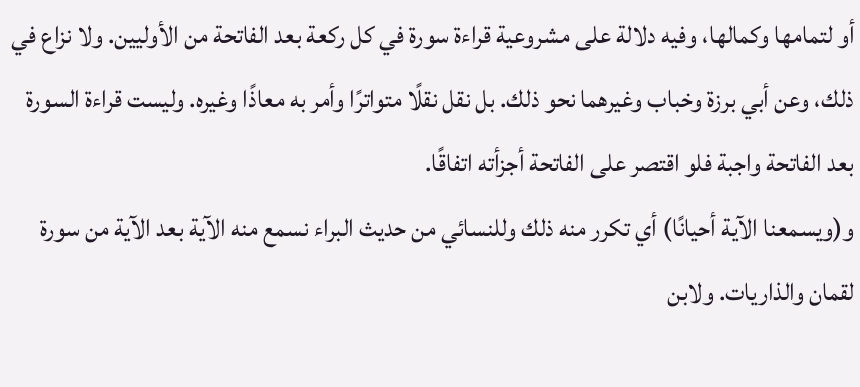أو لتمامها وكمالها، وفيه دلالة على مشروعية قراءة سورة في كل ركعة بعد الفاتحة من الأوليين. ولا نزاع في ذلك، وعن أبي برزة وخباب وغيرهما نحو ذلك. بل نقل نقلًا متواترًا وأمر به معاذًا وغيره. وليست قراءة السورة بعد الفاتحة واجبة فلو اقتصر على الفاتحة أجزأته اتفاقًا.
و(ويسمعنا الآية أحيانًا) أي تكرر منه ذلك وللنسائي من حديث البراء نسمع منه الآية بعد الآية من سورة
لقمان والذاريات. ولابن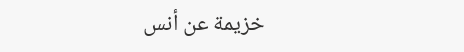خزيمة عن أنس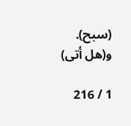(سبح). و(هل أتى)

1 / 216